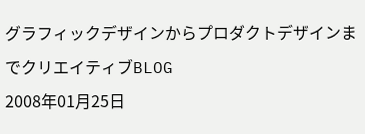グラフィックデザインからプロダクトデザインまでクリエイティブBLOG
2008年01月25日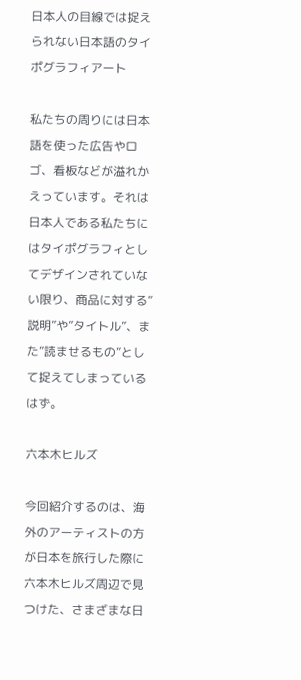日本人の目線では捉えられない日本語のタイポグラフィアート

私たちの周りには日本語を使った広告やロゴ、看板などが溢れかえっています。それは日本人である私たちにはタイポグラフィとしてデザインされていない限り、商品に対する”説明”や”タイトル”、また”読ませるもの”として捉えてしまっているはず。

六本木ヒルズ

今回紹介するのは、海外のアーティストの方が日本を旅行した際に六本木ヒルズ周辺で見つけた、さまざまな日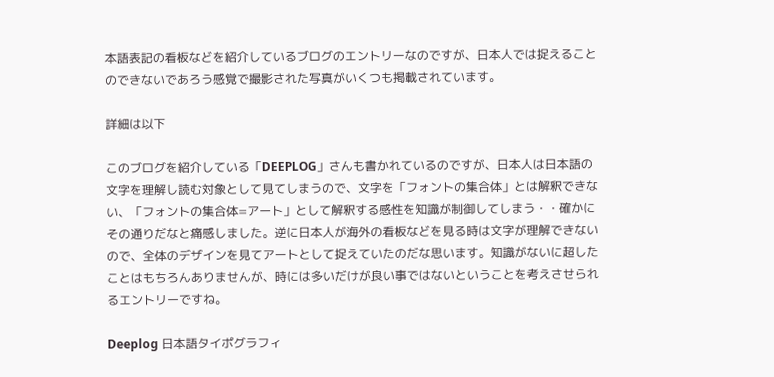本語表記の看板などを紹介しているブログのエントリーなのですが、日本人では捉えることのできないであろう感覚で撮影された写真がいくつも掲載されています。

詳細は以下

このブログを紹介している「DEEPLOG」さんも書かれているのですが、日本人は日本語の文字を理解し読む対象として見てしまうので、文字を「フォントの集合体」とは解釈できない、「フォントの集合体=アート」として解釈する感性を知識が制御してしまう・・確かにその通りだなと痛感しました。逆に日本人が海外の看板などを見る時は文字が理解できないので、全体のデザインを見てアートとして捉えていたのだな思います。知識がないに超したことはもちろんありませんが、時には多いだけが良い事ではないということを考えさせられるエントリーですね。

Deeplog 日本語タイポグラフィ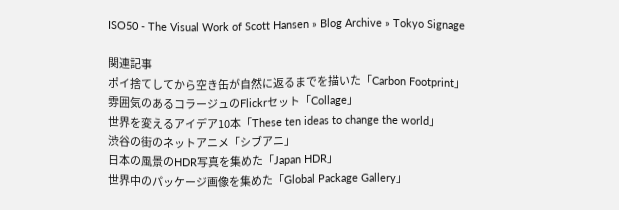ISO50 - The Visual Work of Scott Hansen » Blog Archive » Tokyo Signage

関連記事
ポイ捨てしてから空き缶が自然に返るまでを描いた「Carbon Footprint」
雰囲気のあるコラージュのFlickrセット「Collage」
世界を変えるアイデア10本「These ten ideas to change the world」
渋谷の街のネットアニメ「シブアニ」
日本の風景のHDR写真を集めた「Japan HDR」
世界中のパッケージ画像を集めた「Global Package Gallery」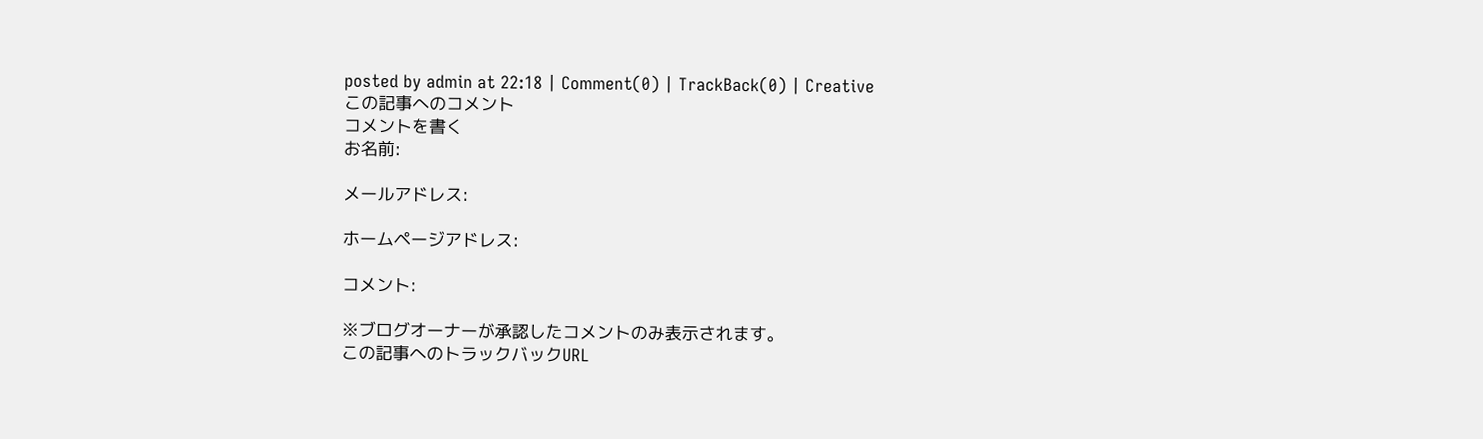posted by admin at 22:18 | Comment(0) | TrackBack(0) | Creative
この記事へのコメント
コメントを書く
お名前:

メールアドレス:

ホームページアドレス:

コメント:

※ブログオーナーが承認したコメントのみ表示されます。
この記事へのトラックバックURL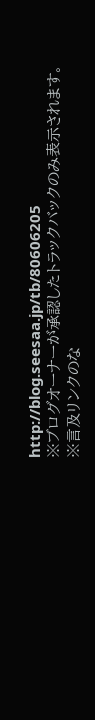http://blog.seesaa.jp/tb/80606205
※ブログオーナーが承認したトラックバックのみ表示されます。
※言及リンクのな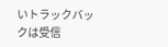いトラックバックは受信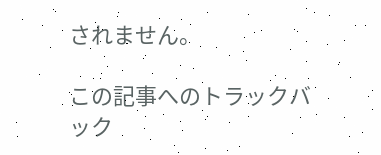されません。

この記事へのトラックバック